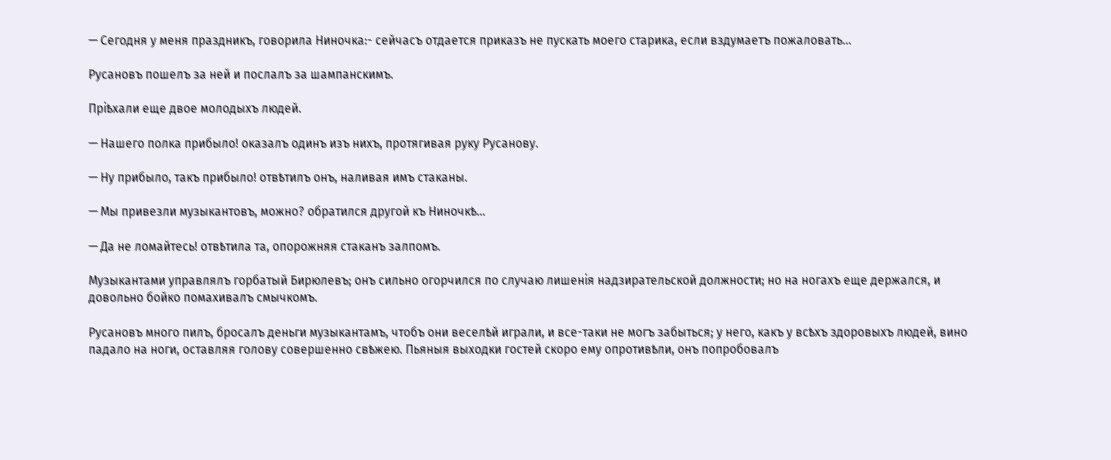— Сегодня у меня праздникъ, говорила Ниночка:- сейчасъ отдается приказъ не пускать моего старика, если вздумаетъ пожаловать…

Русановъ пошелъ за ней и послалъ за шампанскимъ.

Пріѣхали еще двое молодыхъ людей.

— Нашего полка прибыло! оказалъ одинъ изъ нихъ, протягивая руку Русанову.

— Ну прибыло, такъ прибыло! отвѣтилъ онъ, наливая имъ стаканы.

— Мы привезли музыкантовъ, можно? обратился другой къ Ниночкѣ…

— Да не ломайтесь! отвѣтила та, опорожняя стаканъ залпомъ.

Музыкантами управлялъ горбатый Бирюлевъ; онъ сильно огорчился по случаю лишенія надзирательской должности; но на ногахъ еще держался, и довольно бойко помахивалъ смычкомъ.

Русановъ много пилъ, бросалъ деньги музыкантамъ, чтобъ они веселѣй играли, и все-таки не могъ забыться; у него, какъ у всѣхъ здоровыхъ людей, вино падало на ноги, оставляя голову совершенно свѣжею. Пьяныя выходки гостей скоро ему опротивѣли, онъ попробовалъ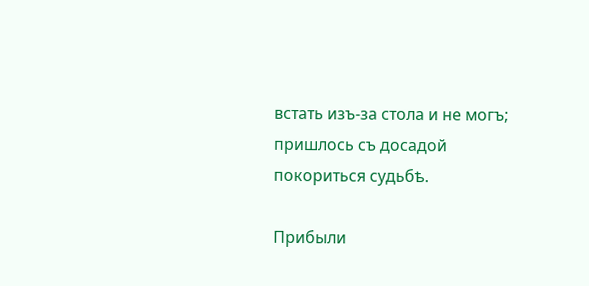встать изъ-за стола и не могъ; пришлось съ досадой покориться судьбѣ.

Прибыли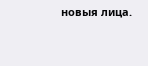новыя лица.